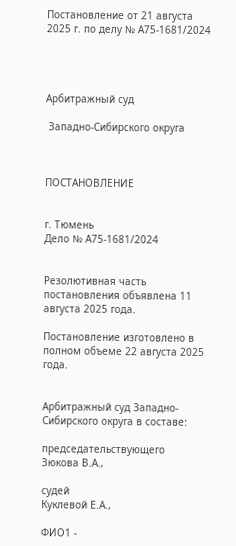Постановление от 21 августа 2025 г. по делу № А75-1681/2024




Арбитражный суд

 Западно-Сибирского округа



ПОСТАНОВЛЕНИЕ


г. Тюмень                                                                                                   Дело № А75-1681/2024


Резолютивная часть постановления объявлена 11 августа 2025 года.

Постановление изготовлено в полном объеме 22 августа 2025 года.


Арбитражный суд Западно-Сибирского округа в составе:

председательствующего                                   Зюкова В.А.,

судей                                                                  Куклевой Е.А.,

ФИО1 -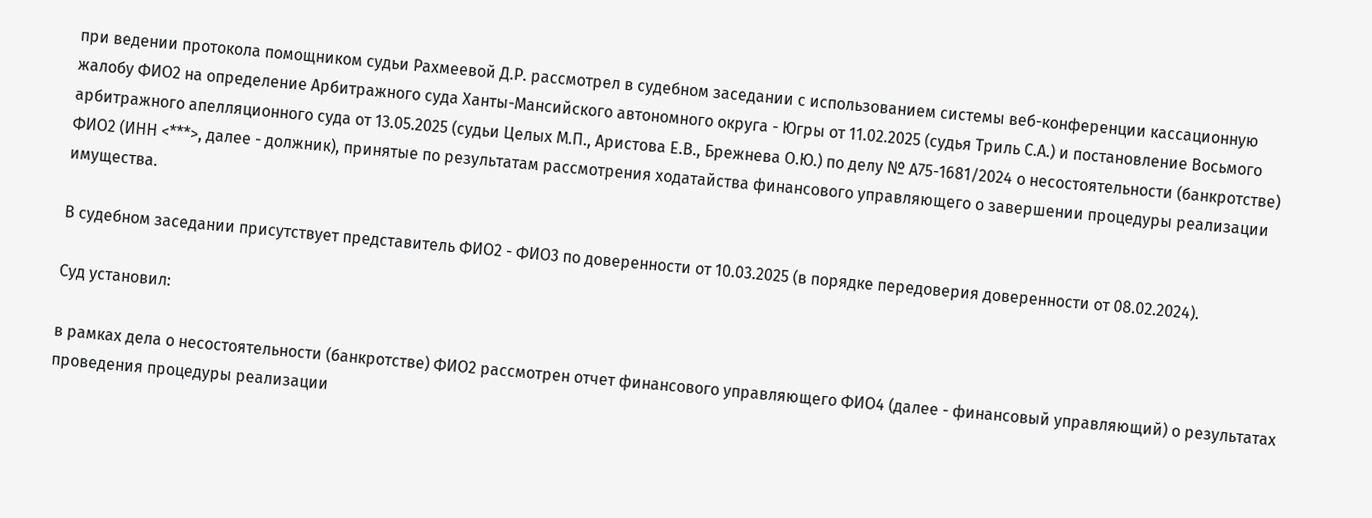при ведении протокола помощником судьи Рахмеевой Д.Р. рассмотрел в судебном заседании с использованием системы веб-конференции кассационную жалобу ФИО2 на определение Арбитражного суда Ханты-Мансийского автономного округа - Югры от 11.02.2025 (судья Триль С.А.) и постановление Восьмого арбитражного апелляционного суда от 13.05.2025 (судьи Целых М.П., Аристова Е.В., Брежнева О.Ю.) по делу № А75-1681/2024 о несостоятельности (банкротстве) ФИО2 (ИНН <***>, далее - должник), принятые по результатам рассмотрения ходатайства финансового управляющего о завершении процедуры реализации имущества.

В судебном заседании присутствует представитель ФИО2 - ФИО3 по доверенности от 10.03.2025 (в порядке передоверия доверенности от 08.02.2024).

Суд установил:

в рамках дела о несостоятельности (банкротстве) ФИО2 рассмотрен отчет финансового управляющего ФИО4 (далее - финансовый управляющий) о результатах проведения процедуры реализации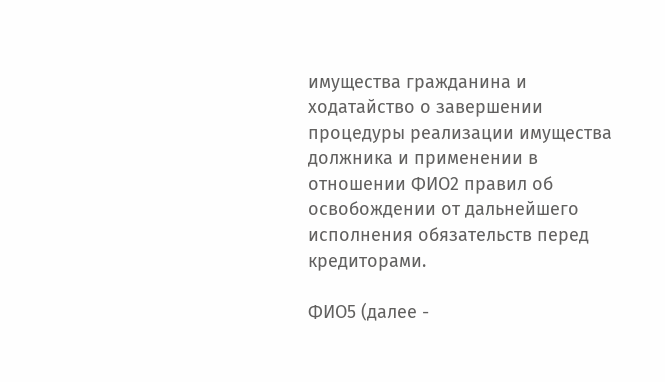имущества гражданина и ходатайство о завершении процедуры реализации имущества должника и применении в отношении ФИО2 правил об освобождении от дальнейшего исполнения обязательств перед кредиторами.

ФИО5 (далее -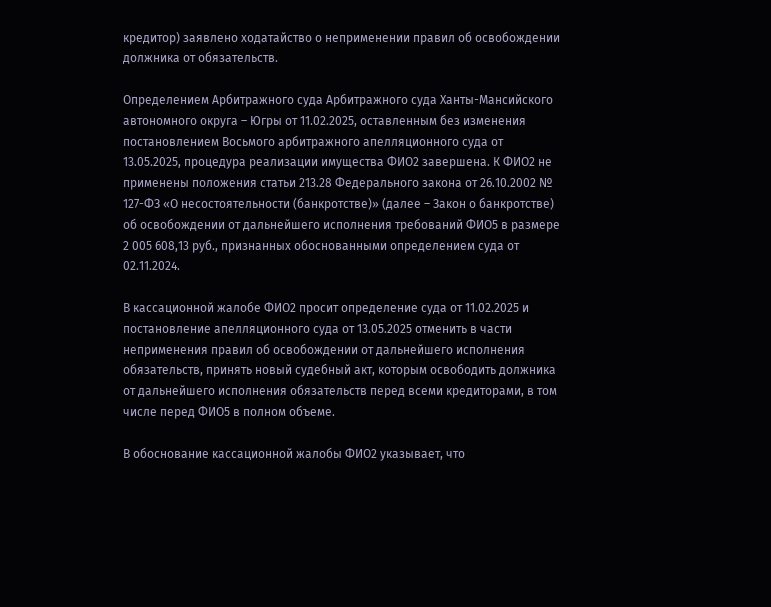кредитор) заявлено ходатайство о неприменении правил об освобождении должника от обязательств.

Определением Арбитражного суда Арбитражного суда Ханты-Мансийского автономного округа – Югры от 11.02.2025, оставленным без изменения постановлением Восьмого арбитражного апелляционного суда от 13.05.2025, процедура реализации имущества ФИО2 завершена. К ФИО2 не применены положения статьи 213.28 Федерального закона от 26.10.2002 № 127-ФЗ «О несостоятельности (банкротстве)» (далее – Закон о банкротстве) об освобождении от дальнейшего исполнения требований ФИО5 в размере 2 005 608,13 руб., признанных обоснованными определением суда от 02.11.2024.

В кассационной жалобе ФИО2 просит определение суда от 11.02.2025 и постановление апелляционного суда от 13.05.2025 отменить в части неприменения правил об освобождении от дальнейшего исполнения обязательств, принять новый судебный акт, которым освободить должника от дальнейшего исполнения обязательств перед всеми кредиторами, в том числе перед ФИО5 в полном объеме.

В обоснование кассационной жалобы ФИО2 указывает, что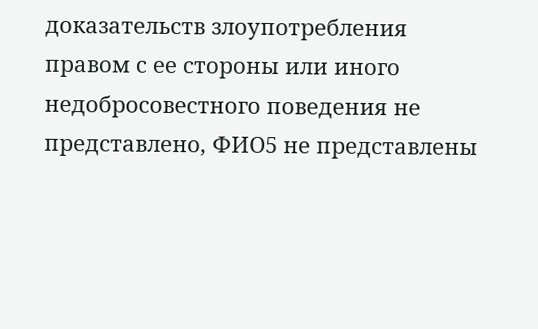доказательств злоупотребления правом с ее стороны или иного недобросовестного поведения не представлено, ФИО5 не представлены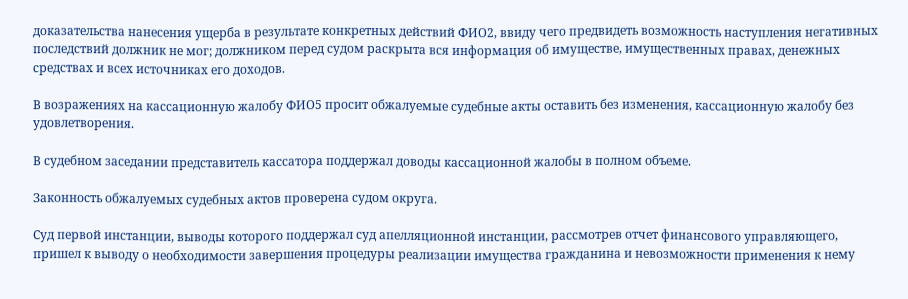доказательства нанесения ущерба в результате конкретных действий ФИО2, ввиду чего предвидеть возможность наступления негативных последствий должник не мог; должником перед судом раскрыта вся информация об имуществе, имущественных правах, денежных средствах и всех источниках его доходов.

В возражениях на кассационную жалобу ФИО5 просит обжалуемые судебные акты оставить без изменения, кассационную жалобу без удовлетворения.

В судебном заседании представитель кассатора поддержал доводы кассационной жалобы в полном объеме.

Законность обжалуемых судебных актов проверена судом округа.

Суд первой инстанции, выводы которого поддержал суд апелляционной инстанции, рассмотрев отчет финансового управляющего, пришел к выводу о необходимости завершения процедуры реализации имущества гражданина и невозможности применения к нему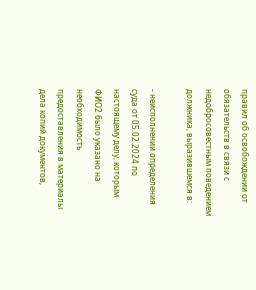правил об освобождении от обязательств в связи с недобросовестным поведением должника, выразившемся в:

- неисполнении определения суда от 05.02.2024 по настоящему делу, которым ФИО2 было указано на необходимость предоставления в материалы дела копий документов,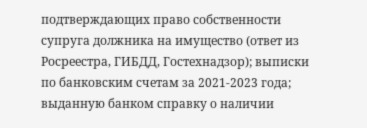подтверждающих право собственности супруга должника на имущество (ответ из Росреестра, ГИБДД, Гостехнадзор); выписки по банковским счетам за 2021-2023 года; выданную банком справку о наличии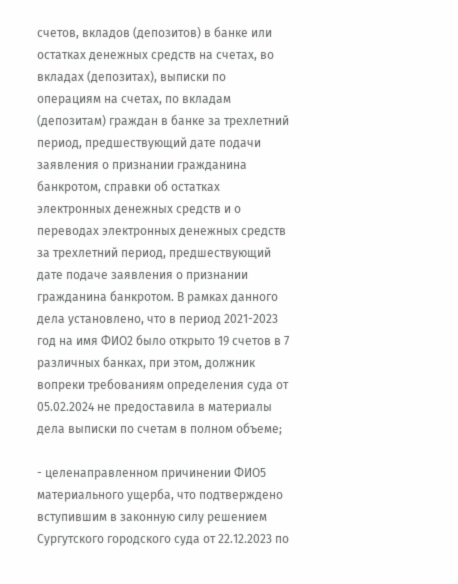счетов, вкладов (депозитов) в банке или остатках денежных средств на счетах, во вкладах (депозитах), выписки по операциям на счетах, по вкладам (депозитам) граждан в банке за трехлетний период, предшествующий дате подачи заявления о признании гражданина банкротом, справки об остатках электронных денежных средств и о переводах электронных денежных средств за трехлетний период, предшествующий дате подаче заявления о признании гражданина банкротом. В рамках данного дела установлено, что в период 2021-2023 год на имя ФИО2 было открыто 19 счетов в 7 различных банках, при этом, должник вопреки требованиям определения суда от 05.02.2024 не предоставила в материалы дела выписки по счетам в полном объеме;

- целенаправленном причинении ФИО5 материального ущерба, что подтверждено вступившим в законную силу решением Сургутского городского суда от 22.12.2023 по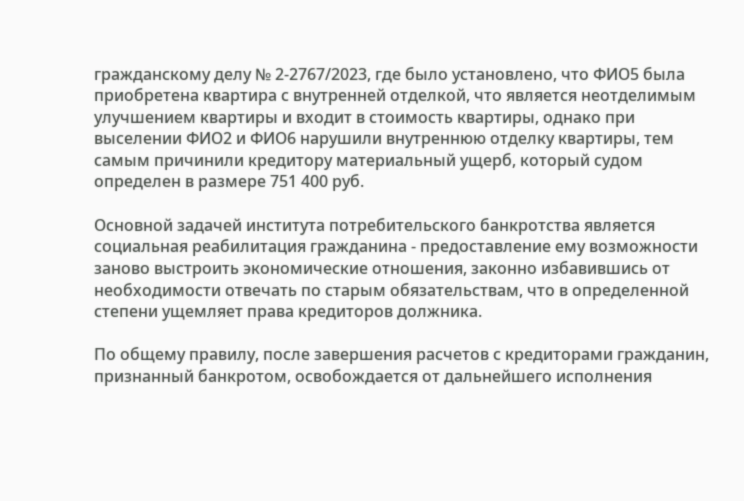гражданскому делу № 2-2767/2023, где было установлено, что ФИО5 была приобретена квартира с внутренней отделкой, что является неотделимым улучшением квартиры и входит в стоимость квартиры, однако при выселении ФИО2 и ФИО6 нарушили внутреннюю отделку квартиры, тем самым причинили кредитору материальный ущерб, который судом определен в размере 751 400 руб.

Основной задачей института потребительского банкротства является социальная реабилитация гражданина - предоставление ему возможности заново выстроить экономические отношения, законно избавившись от необходимости отвечать по старым обязательствам, что в определенной степени ущемляет права кредиторов должника.

По общему правилу, после завершения расчетов с кредиторами гражданин, признанный банкротом, освобождается от дальнейшего исполнения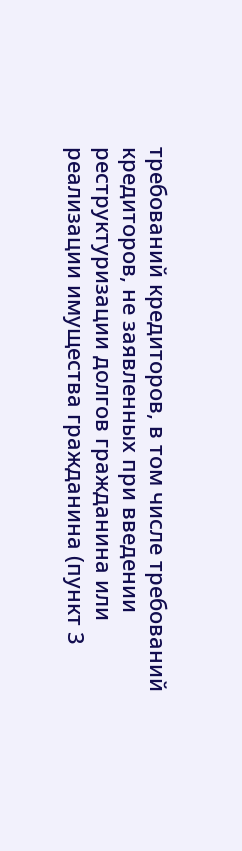требований кредиторов, в том числе требований кредиторов, не заявленных при введении реструктуризации долгов гражданина или реализации имущества гражданина (пункт 3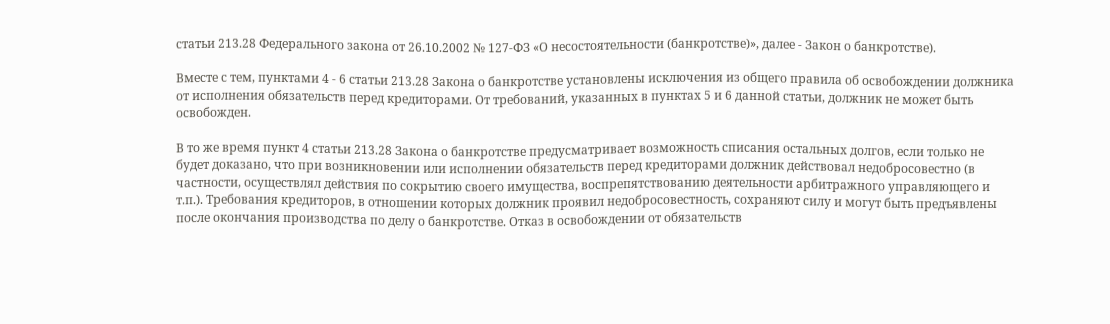статьи 213.28 Федерального закона от 26.10.2002 № 127-ФЗ «О несостоятельности (банкротстве)», далее - Закон о банкротстве).

Вместе с тем, пунктами 4 - 6 статьи 213.28 Закона о банкротстве установлены исключения из общего правила об освобождении должника от исполнения обязательств перед кредиторами. От требований, указанных в пунктах 5 и 6 данной статьи, должник не может быть освобожден.

В то же время пункт 4 статьи 213.28 Закона о банкротстве предусматривает возможность списания остальных долгов, если только не будет доказано, что при возникновении или исполнении обязательств перед кредиторами должник действовал недобросовестно (в частности, осуществлял действия по сокрытию своего имущества, воспрепятствованию деятельности арбитражного управляющего и т.п.). Требования кредиторов, в отношении которых должник проявил недобросовестность, сохраняют силу и могут быть предъявлены после окончания производства по делу о банкротстве. Отказ в освобождении от обязательств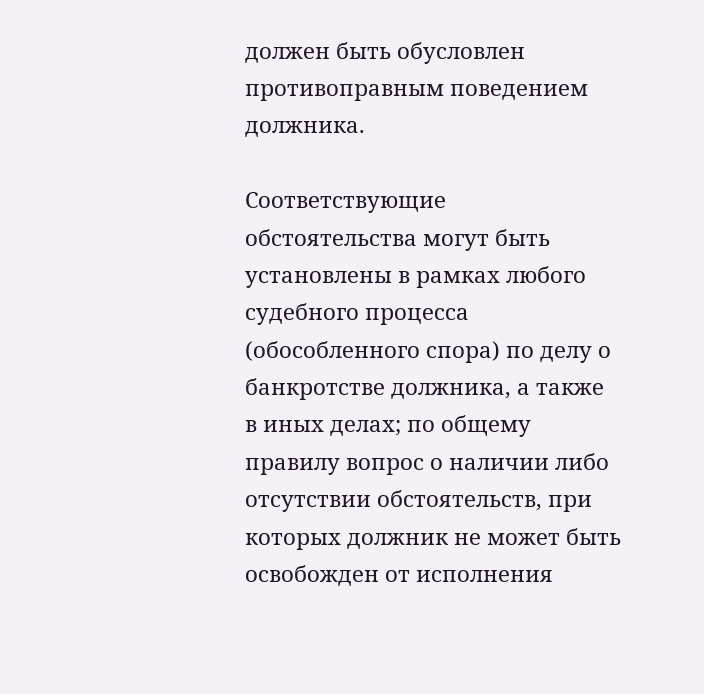должен быть обусловлен противоправным поведением должника.

Соответствующие обстоятельства могут быть установлены в рамках любого судебного процесса (обособленного спора) по делу о банкротстве должника, а также в иных делах; по общему правилу вопрос о наличии либо отсутствии обстоятельств, при которых должник не может быть освобожден от исполнения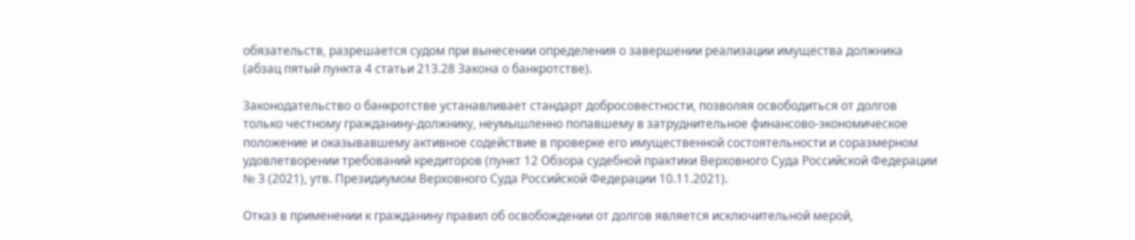обязательств, разрешается судом при вынесении определения о завершении реализации имущества должника (абзац пятый пункта 4 статьи 213.28 Закона о банкротстве).

Законодательство о банкротстве устанавливает стандарт добросовестности, позволяя освободиться от долгов только честному гражданину-должнику, неумышленно попавшему в затруднительное финансово-экономическое положение и оказывавшему активное содействие в проверке его имущественной состоятельности и соразмерном удовлетворении требований кредиторов (пункт 12 Обзора судебной практики Верховного Суда Российской Федерации № 3 (2021), утв. Президиумом Верховного Суда Российской Федерации 10.11.2021).

Отказ в применении к гражданину правил об освобождении от долгов является исключительной мерой,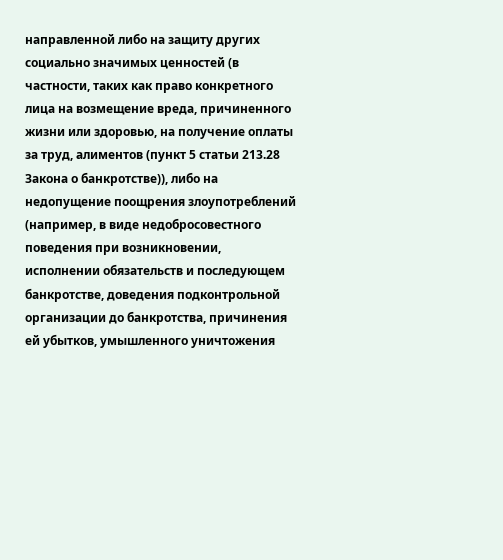направленной либо на защиту других социально значимых ценностей (в частности, таких как право конкретного лица на возмещение вреда, причиненного жизни или здоровью, на получение оплаты за труд, алиментов (пункт 5 статьи 213.28 Закона о банкротстве)), либо на недопущение поощрения злоупотреблений (например, в виде недобросовестного поведения при возникновении, исполнении обязательств и последующем банкротстве, доведения подконтрольной организации до банкротства, причинения ей убытков, умышленного уничтожения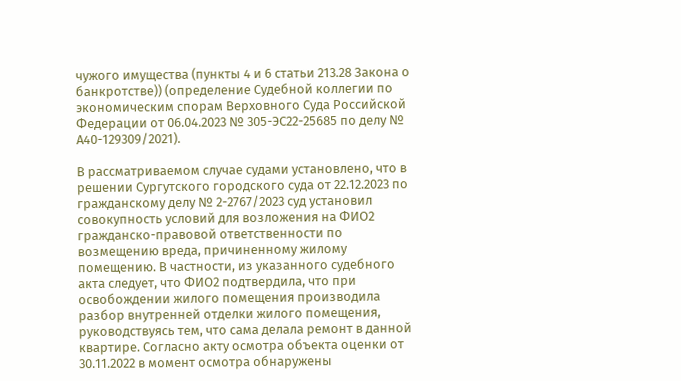чужого имущества (пункты 4 и 6 статьи 213.28 Закона о банкротстве)) (определение Судебной коллегии по экономическим спорам Верховного Суда Российской Федерации от 06.04.2023 № 305-ЭС22-25685 по делу № А40-129309/2021).

В рассматриваемом случае судами установлено, что в решении Сургутского городского суда от 22.12.2023 по гражданскому делу № 2-2767/2023 суд установил совокупность условий для возложения на ФИО2 гражданско-правовой ответственности по возмещению вреда, причиненному жилому помещению. В частности, из указанного судебного акта следует, что ФИО2 подтвердила, что при освобождении жилого помещения производила разбор внутренней отделки жилого помещения, руководствуясь тем, что сама делала ремонт в данной квартире. Согласно акту осмотра объекта оценки от 30.11.2022 в момент осмотра обнаружены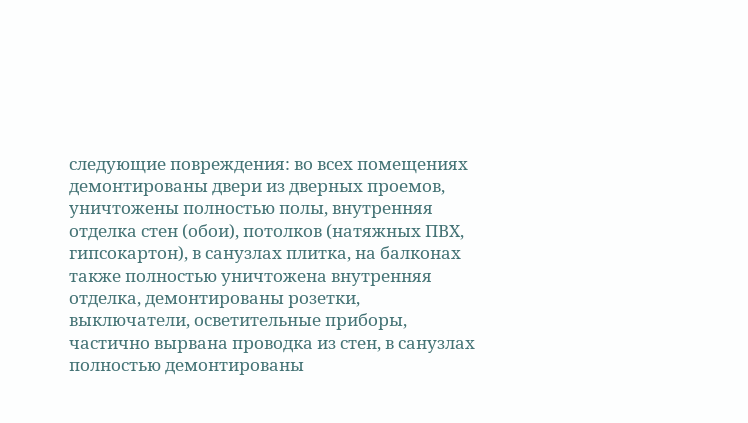следующие повреждения: во всех помещениях демонтированы двери из дверных проемов, уничтожены полностью полы, внутренняя отделка стен (обои), потолков (натяжных ПВХ, гипсокартон), в санузлах плитка, на балконах также полностью уничтожена внутренняя отделка, демонтированы розетки, выключатели, осветительные приборы, частично вырвана проводка из стен, в санузлах полностью демонтированы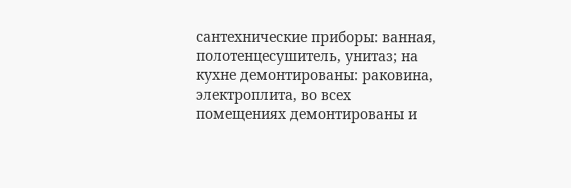сантехнические приборы: ванная, полотенцесушитель, унитаз; на кухне демонтированы: раковина, электроплита, во всех помещениях демонтированы и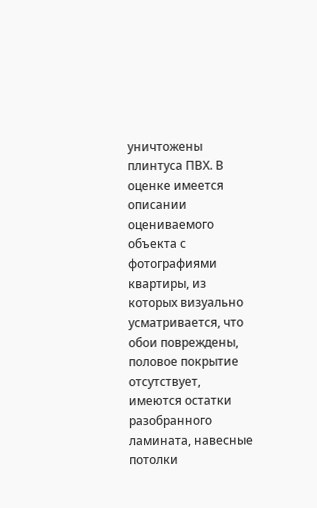уничтожены плинтуса ПВХ. В оценке имеется описании оцениваемого объекта с фотографиями квартиры, из которых визуально усматривается, что обои повреждены, половое покрытие отсутствует, имеются остатки разобранного ламината, навесные потолки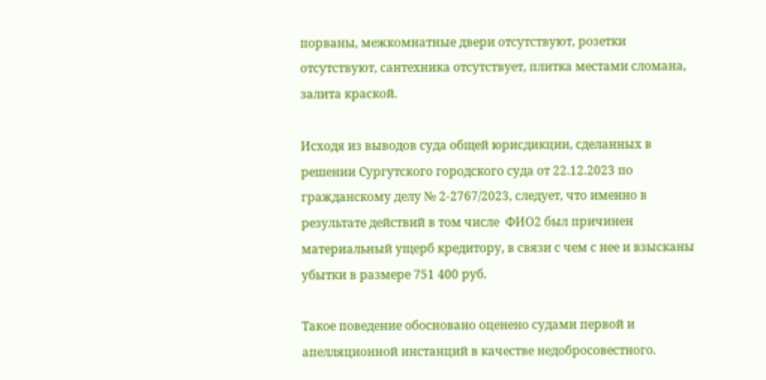порваны, межкомнатные двери отсутствуют, розетки отсутствуют, сантехника отсутствует, плитка местами сломана, залита краской.

Исходя из выводов суда общей юрисдикции, сделанных в решении Сургутского городского суда от 22.12.2023 по гражданскому делу № 2-2767/2023, следует, что именно в результате действий в том числе  ФИО2 был причинен материальный ущерб кредитору, в связи с чем с нее и взысканы убытки в размере 751 400 руб.

Такое поведение обосновано оценено судами первой и апелляционной инстанций в качестве недобросовестного.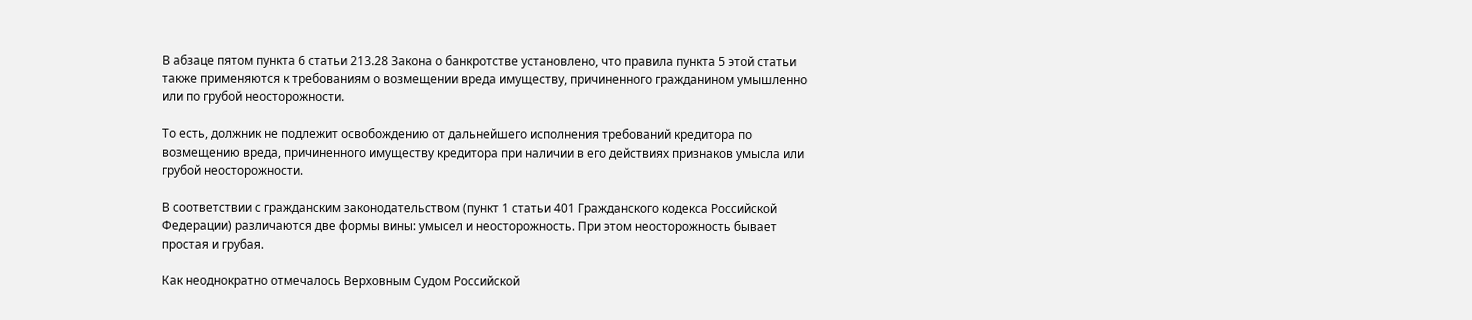В абзаце пятом пункта 6 статьи 213.28 Закона о банкротстве установлено, что правила пункта 5 этой статьи также применяются к требованиям о возмещении вреда имуществу, причиненного гражданином умышленно или по грубой неосторожности.

То есть, должник не подлежит освобождению от дальнейшего исполнения требований кредитора по возмещению вреда, причиненного имуществу кредитора при наличии в его действиях признаков умысла или грубой неосторожности.

В соответствии с гражданским законодательством (пункт 1 статьи 401 Гражданского кодекса Российской Федерации) различаются две формы вины: умысел и неосторожность. При этом неосторожность бывает простая и грубая.

Как неоднократно отмечалось Верховным Судом Российской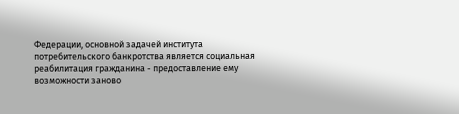Федерации, основной задачей института потребительского банкротства является социальная реабилитация гражданина - предоставление ему возможности заново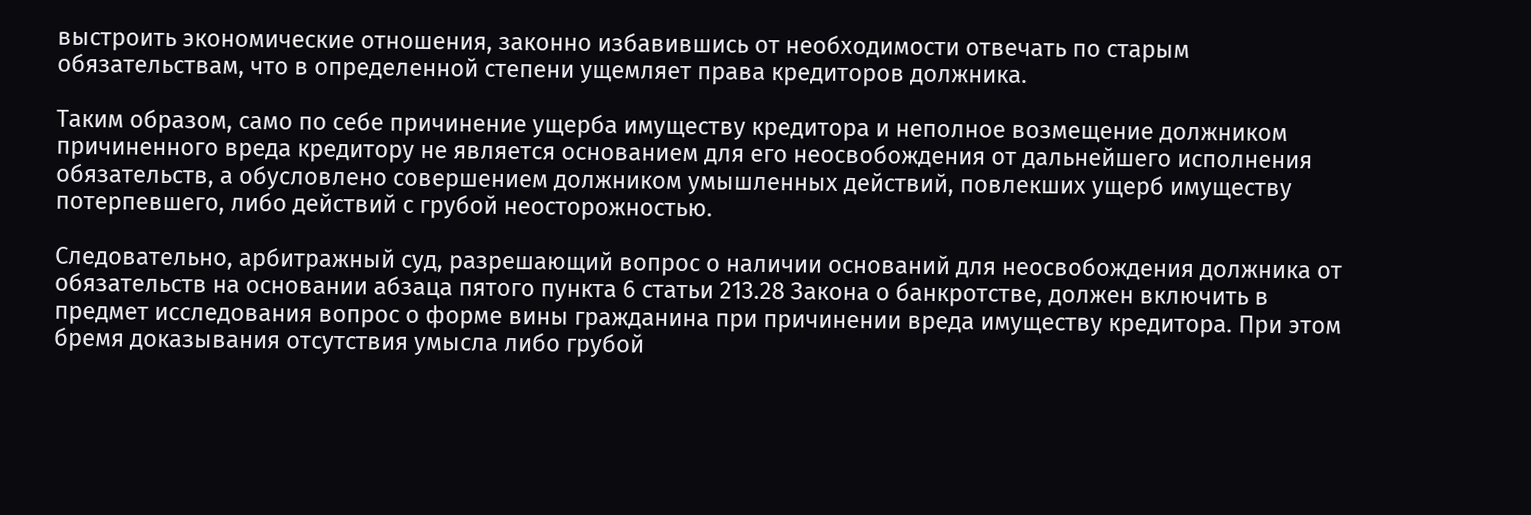выстроить экономические отношения, законно избавившись от необходимости отвечать по старым обязательствам, что в определенной степени ущемляет права кредиторов должника.

Таким образом, само по себе причинение ущерба имуществу кредитора и неполное возмещение должником причиненного вреда кредитору не является основанием для его неосвобождения от дальнейшего исполнения обязательств, а обусловлено совершением должником умышленных действий, повлекших ущерб имуществу потерпевшего, либо действий с грубой неосторожностью.

Следовательно, арбитражный суд, разрешающий вопрос о наличии оснований для неосвобождения должника от обязательств на основании абзаца пятого пункта 6 статьи 213.28 Закона о банкротстве, должен включить в предмет исследования вопрос о форме вины гражданина при причинении вреда имуществу кредитора. При этом бремя доказывания отсутствия умысла либо грубой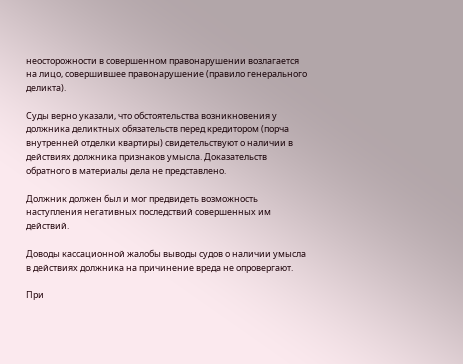неосторожности в совершенном правонарушении возлагается на лицо, совершившее правонарушение (правило генерального деликта).

Суды верно указали, что обстоятельства возникновения у должника деликтных обязательств перед кредитором (порча внутренней отделки квартиры) свидетельствуют о наличии в действиях должника признаков умысла. Доказательств обратного в материалы дела не представлено.

Должник должен был и мог предвидеть возможность наступления негативных последствий совершенных им действий.

Доводы кассационной жалобы выводы судов о наличии умысла в действиях должника на причинение вреда не опровергают.

При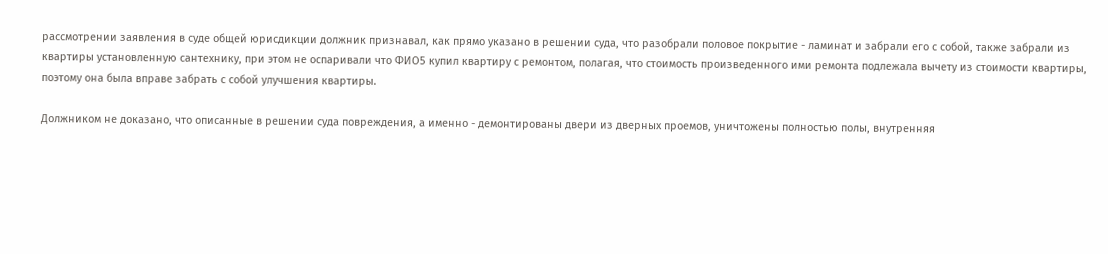рассмотрении заявления в суде общей юрисдикции должник признавал, как прямо указано в решении суда, что разобрали половое покрытие - ламинат и забрали его с собой, также забрали из квартиры установленную сантехнику, при этом не оспаривали что ФИО5 купил квартиру с ремонтом, полагая, что стоимость произведенного ими ремонта подлежала вычету из стоимости квартиры, поэтому она была вправе забрать с собой улучшения квартиры.

Должником не доказано, что описанные в решении суда повреждения, а именно - демонтированы двери из дверных проемов, уничтожены полностью полы, внутренняя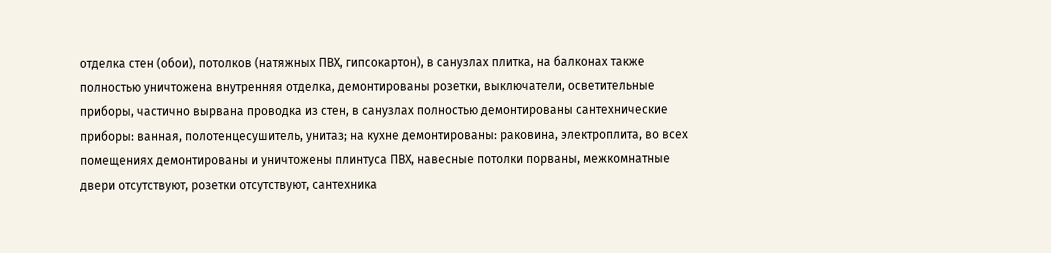отделка стен (обои), потолков (натяжных ПВХ, гипсокартон), в санузлах плитка, на балконах также полностью уничтожена внутренняя отделка, демонтированы розетки, выключатели, осветительные приборы, частично вырвана проводка из стен, в санузлах полностью демонтированы сантехнические приборы: ванная, полотенцесушитель, унитаз; на кухне демонтированы: раковина, электроплита, во всех помещениях демонтированы и уничтожены плинтуса ПВХ, навесные потолки порваны, межкомнатные двери отсутствуют, розетки отсутствуют, сантехника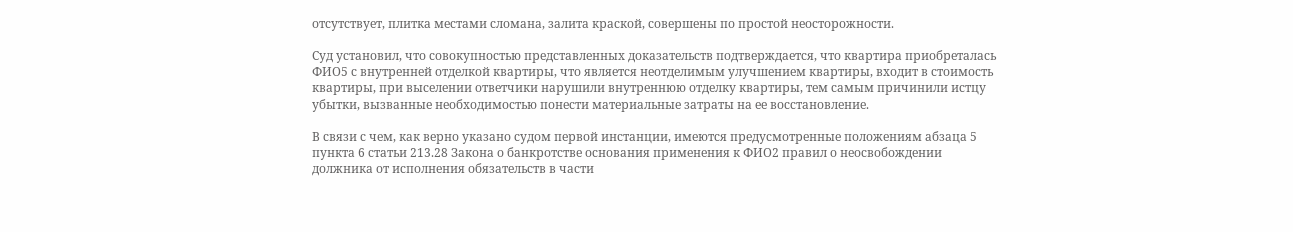отсутствует, плитка местами сломана, залита краской, совершены по простой неосторожности.

Суд установил, что совокупностью представленных доказательств подтверждается, что квартира приобреталась ФИО5 с внутренней отделкой квартиры, что является неотделимым улучшением квартиры, входит в стоимость квартиры, при выселении ответчики нарушили внутреннюю отделку квартиры, тем самым причинили истцу убытки, вызванные необходимостью понести материальные затраты на ее восстановление.

В связи с чем, как верно указано судом первой инстанции, имеются предусмотренные положениям абзаца 5 пункта 6 статьи 213.28 Закона о банкротстве основания применения к ФИО2 правил о неосвобождении должника от исполнения обязательств в части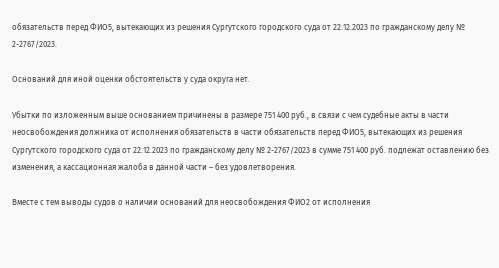обязательств перед ФИО5, вытекающих из решения Сургутского городского суда от 22.12.2023 по гражданскому делу № 2-2767/2023.

Оснований для иной оценки обстоятельств у суда округа нет.

Убытки по изложенным выше основанием причинены в размере 751 400 руб., в связи с чем судебные акты в части неосвобождения должника от исполнения обязательств в части обязательств перед ФИО5, вытекающих из решения Сургутского городского суда от 22.12.2023 по гражданскому делу № 2-2767/2023 в сумме 751 400 руб. подлежат оставлению без изменения, а кассационная жалоба в данной части – без удовлетворения.

Вместе с тем выводы судов о наличии оснований для неосвобождения ФИО2 от исполнения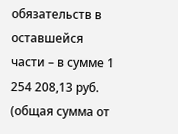обязательств в оставшейся части – в сумме 1 254 208,13 руб. (общая сумма от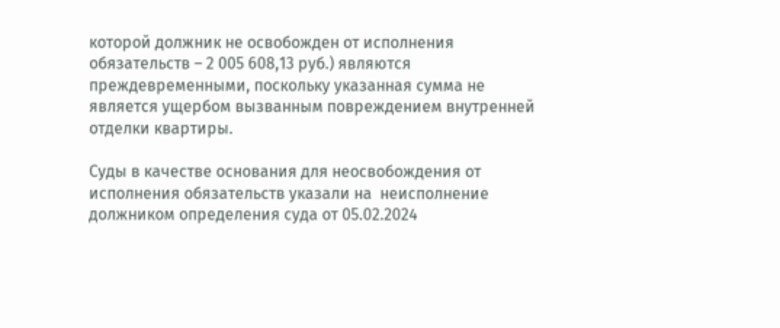которой должник не освобожден от исполнения обязательств – 2 005 608,13 руб.) являются преждевременными, поскольку указанная сумма не является ущербом вызванным повреждением внутренней отделки квартиры.

Суды в качестве основания для неосвобождения от исполнения обязательств указали на  неисполнение должником определения суда от 05.02.2024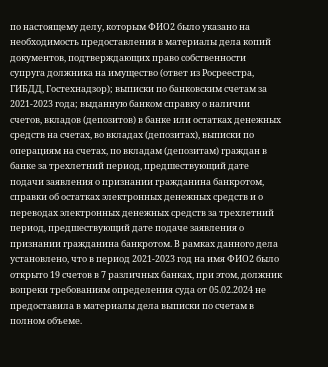по настоящему делу, которым ФИО2 было указано на необходимость предоставления в материалы дела копий документов, подтверждающих право собственности супруга должника на имущество (ответ из Росреестра, ГИБДД, Гостехнадзор); выписки по банковским счетам за 2021-2023 года; выданную банком справку о наличии счетов, вкладов (депозитов) в банке или остатках денежных средств на счетах, во вкладах (депозитах), выписки по операциям на счетах, по вкладам (депозитам) граждан в банке за трехлетний период, предшествующий дате подачи заявления о признании гражданина банкротом, справки об остатках электронных денежных средств и о переводах электронных денежных средств за трехлетний период, предшествующий дате подаче заявления о признании гражданина банкротом. В рамках данного дела установлено, что в период 2021-2023 год на имя ФИО2 было открыто 19 счетов в 7 различных банках, при этом, должник вопреки требованиям определения суда от 05.02.2024 не предоставила в материалы дела выписки по счетам в полном объеме.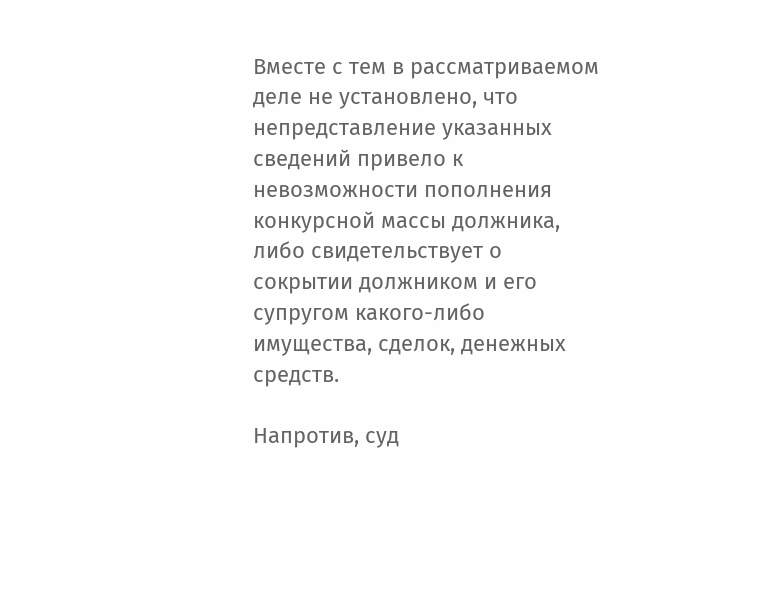Вместе с тем в рассматриваемом деле не установлено, что непредставление указанных сведений привело к невозможности пополнения конкурсной массы должника, либо свидетельствует о сокрытии должником и его супругом какого-либо имущества, сделок, денежных средств.

Напротив, суд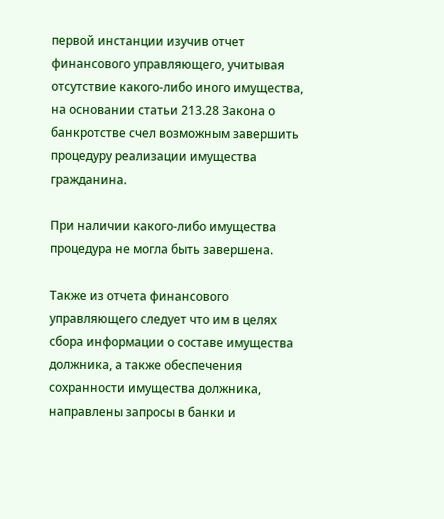первой инстанции изучив отчет финансового управляющего, учитывая отсутствие какого-либо иного имущества, на основании статьи 213.28 Закона о банкротстве счел возможным завершить процедуру реализации имущества гражданина.

При наличии какого-либо имущества процедура не могла быть завершена.

Также из отчета финансового управляющего следует что им в целях сбора информации о составе имущества должника, а также обеспечения сохранности имущества должника, направлены запросы в банки и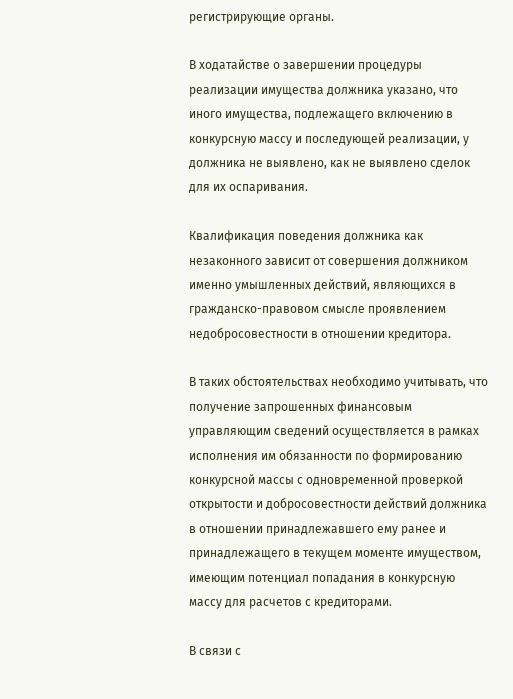регистрирующие органы.

В ходатайстве о завершении процедуры реализации имущества должника указано, что иного имущества, подлежащего включению в конкурсную массу и последующей реализации, у должника не выявлено, как не выявлено сделок для их оспаривания.

Квалификация поведения должника как незаконного зависит от совершения должником именно умышленных действий, являющихся в гражданско-правовом смысле проявлением недобросовестности в отношении кредитора.

В таких обстоятельствах необходимо учитывать, что получение запрошенных финансовым управляющим сведений осуществляется в рамках исполнения им обязанности по формированию конкурсной массы с одновременной проверкой открытости и добросовестности действий должника в отношении принадлежавшего ему ранее и принадлежащего в текущем моменте имуществом, имеющим потенциал попадания в конкурсную массу для расчетов с кредиторами.

В связи с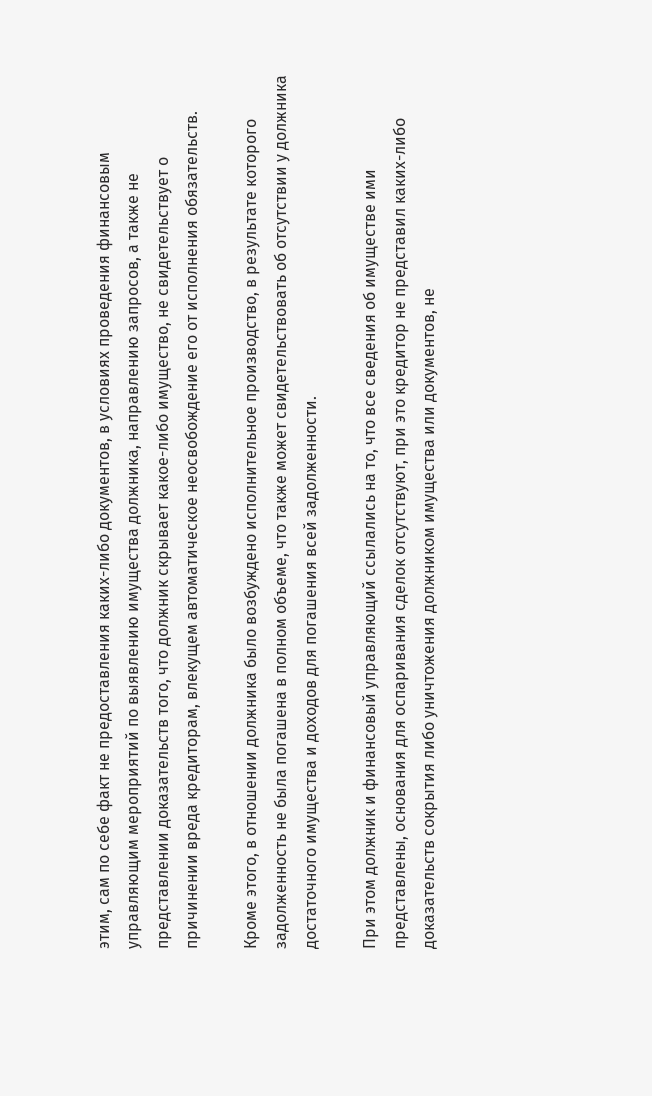этим, сам по себе факт не предоставления каких-либо документов, в условиях проведения финансовым управляющим мероприятий по выявлению имущества должника, направлению запросов, а также не представлении доказательств того, что должник скрывает какое-либо имущество, не свидетельствует о причинении вреда кредиторам, влекущем автоматическое неосвобождение его от исполнения обязательств.

Кроме этого, в отношении должника было возбуждено исполнительное производство, в результате которого задолженность не была погашена в полном объеме, что также может свидетельствовать об отсутствии у должника достаточного имущества и доходов для погашения всей задолженности.

При этом должник и финансовый управляющий ссылались на то, что все сведения об имуществе ими представлены, основания для оспаривания сделок отсутствуют, при это кредитор не представил каких-либо доказательств сокрытия либо уничтожения должником имущества или документов, не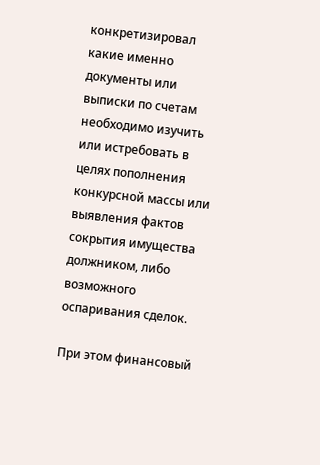конкретизировал какие именно документы или выписки по счетам необходимо изучить или истребовать в целях пополнения конкурсной массы или выявления фактов сокрытия имущества должником, либо возможного оспаривания сделок.

При этом финансовый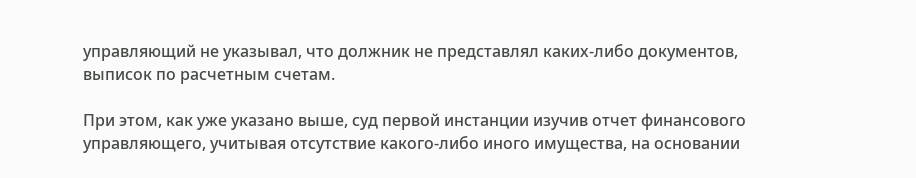управляющий не указывал, что должник не представлял каких-либо документов, выписок по расчетным счетам.

При этом, как уже указано выше, суд первой инстанции изучив отчет финансового управляющего, учитывая отсутствие какого-либо иного имущества, на основании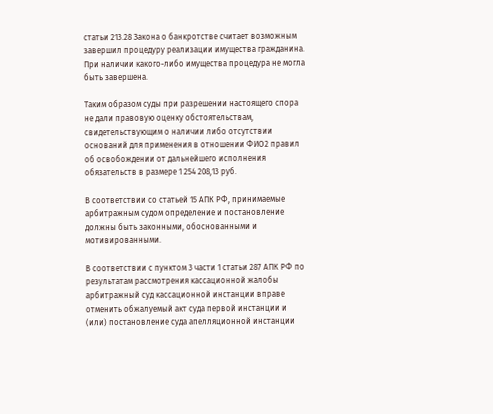статьи 213.28 Закона о банкротстве считает возможным завершил процедуру реализации имущества гражданина. При наличии какого-либо имущества процедура не могла быть завершена.

Таким образом суды при разрешении настоящего спора не дали правовую оценку обстоятельствам, свидетельствующим о наличии либо отсутствии оснований для применения в отношении ФИО2 правил об освобождении от дальнейшего исполнения обязательств в размере 1 254 208,13 руб.

В соответствии со статьей 15 АПК РФ, принимаемые арбитражным судом определение и постановление должны быть законными, обоснованными и мотивированными.

В соответствии с пунктом 3 части 1 статьи 287 АПК РФ по результатам рассмотрения кассационной жалобы арбитражный суд кассационной инстанции вправе отменить обжалуемый акт суда первой инстанции и (или) постановление суда апелляционной инстанции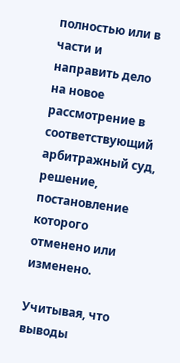полностью или в части и направить дело на новое рассмотрение в соответствующий арбитражный суд, решение, постановление которого отменено или изменено.

Учитывая, что выводы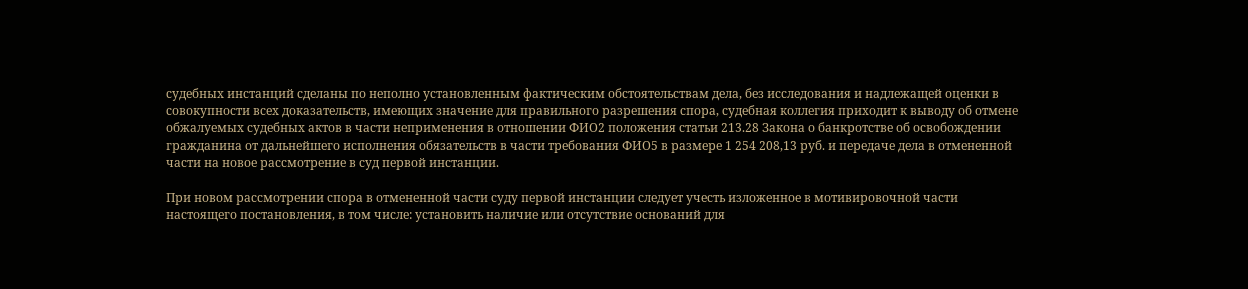судебных инстанций сделаны по неполно установленным фактическим обстоятельствам дела, без исследования и надлежащей оценки в совокупности всех доказательств, имеющих значение для правильного разрешения спора, судебная коллегия приходит к выводу об отмене обжалуемых судебных актов в части неприменения в отношении ФИО2 положения статьи 213.28 Закона о банкротстве об освобождении гражданина от дальнейшего исполнения обязательств в части требования ФИО5 в размере 1 254 208,13 руб. и передаче дела в отмененной части на новое рассмотрение в суд первой инстанции.

При новом рассмотрении спора в отмененной части суду первой инстанции следует учесть изложенное в мотивировочной части настоящего постановления, в том числе: установить наличие или отсутствие оснований для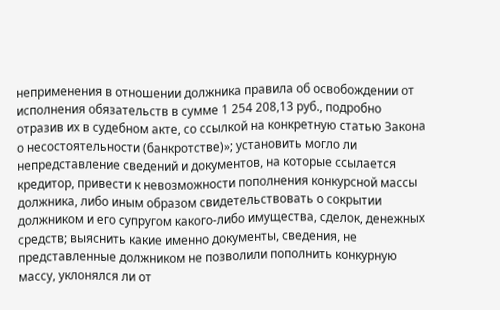неприменения в отношении должника правила об освобождении от исполнения обязательств в сумме 1 254 208,13 руб., подробно отразив их в судебном акте, со ссылкой на конкретную статью Закона о несостоятельности (банкротстве)»; установить могло ли непредставление сведений и документов, на которые ссылается кредитор, привести к невозможности пополнения конкурсной массы должника, либо иным образом свидетельствовать о сокрытии должником и его супругом какого-либо имущества, сделок, денежных средств; выяснить какие именно документы, сведения, не представленные должником не позволили пополнить конкурную массу, уклонялся ли от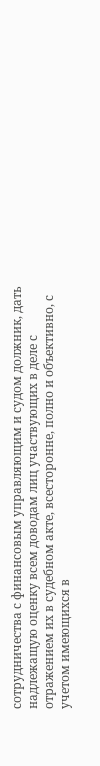сотрудничества с финансовым управляющим и судом должник, дать надлежащую оценку всем доводам лиц участвующих в деле с отражением их в судебном акте, всесторонне, полно и объективно, с учетом имеющихся в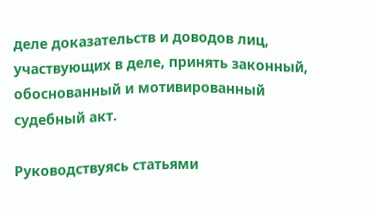деле доказательств и доводов лиц, участвующих в деле, принять законный, обоснованный и мотивированный судебный акт.

Руководствуясь статьями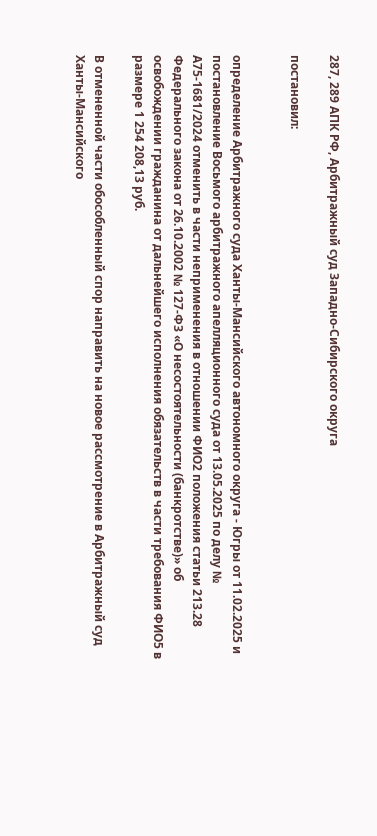287, 289 АПК РФ, Арбитражный суд Западно-Сибирского округа

постановил:


определение Арбитражного суда Ханты-Мансийского автономного округа - Югры от 11.02.2025 и постановление Восьмого арбитражного апелляционного суда от 13.05.2025 по делу № А75-1681/2024 отменить в части неприменения в отношении ФИО2 положения статьи 213.28 Федерального закона от 26.10.2002 № 127-ФЗ «О несостоятельности (банкротстве)» об освобождении гражданина от дальнейшего исполнения обязательств в части требования ФИО5 в размере 1 254 208,13 руб.

В отмененной части обособленный спор направить на новое рассмотрение в Арбитражный суд Ханты-Мансийского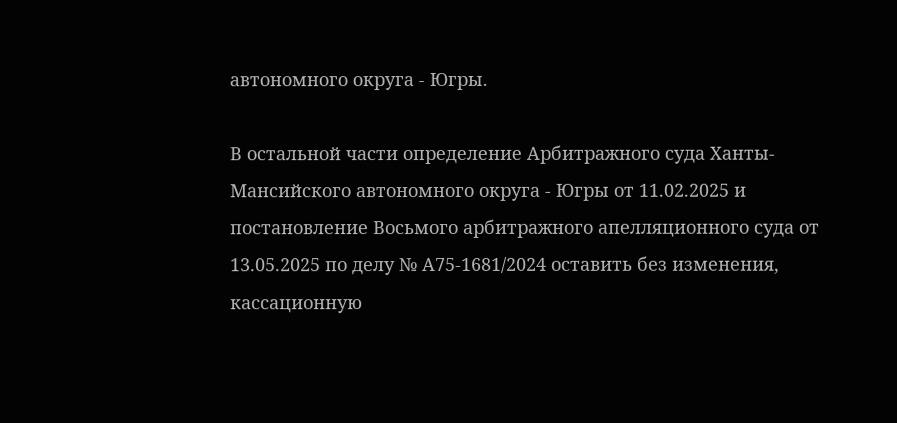автономного округа - Югры.

В остальной части определение Арбитражного суда Ханты-Мансийского автономного округа - Югры от 11.02.2025 и постановление Восьмого арбитражного апелляционного суда от 13.05.2025 по делу № А75-1681/2024 оставить без изменения, кассационную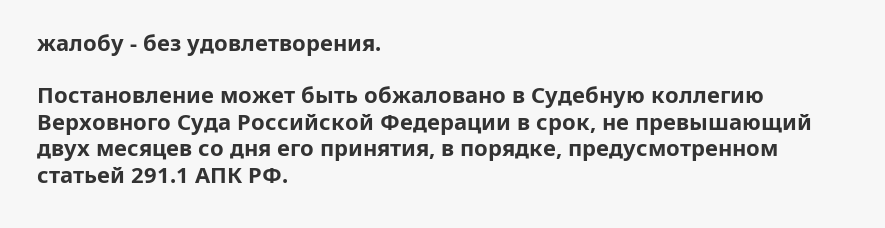жалобу - без удовлетворения.

Постановление может быть обжаловано в Судебную коллегию Верховного Суда Российской Федерации в срок, не превышающий двух месяцев со дня его принятия, в порядке, предусмотренном статьей 291.1 АПК РФ.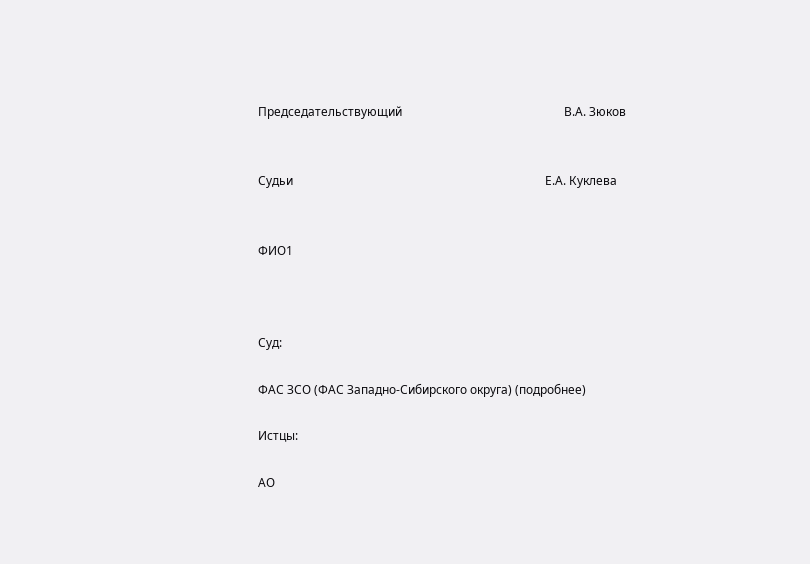Председательствующий                                                      В.А. Зюков


Судьи                                                                                    Е.А. Куклева


ФИО1



Суд:

ФАС ЗСО (ФАС Западно-Сибирского округа) (подробнее)

Истцы:

АО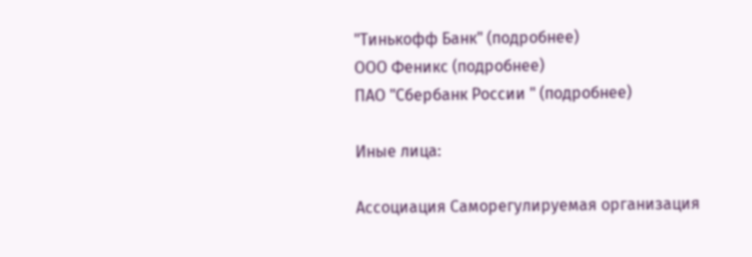"Тинькофф Банк" (подробнее)
ООО Феникс (подробнее)
ПАО "Сбербанк России " (подробнее)

Иные лица:

Ассоциация Саморегулируемая организация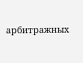арбитражных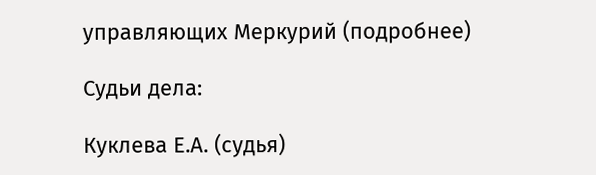управляющих Меркурий (подробнее)

Судьи дела:

Куклева Е.А. (судья)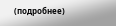(подробнее)